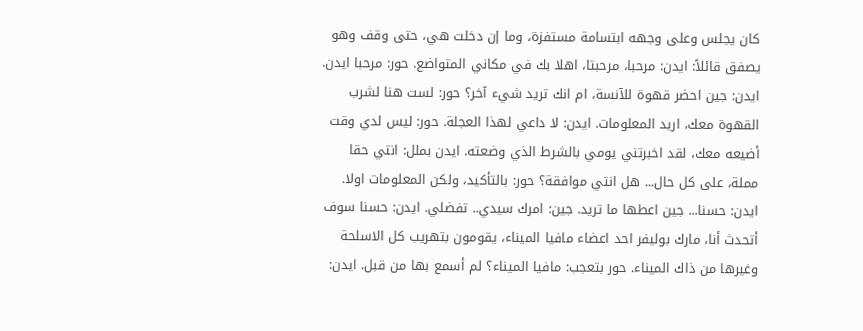كان يجلس وعلى وجهه ابتسامة مستفزة، وما إن دخلت هي، حتى وقف وهو يصفق قائلاً: ايدن: مرحبا، مرحبتا، اهلا بك في مكاني المتواضع. حور: مرحبا ايدن. ايدن: جين احضر قهوة للآنسة، ام انك تريد شيء آخر؟ حور: لست هنا لشرب القهوة معك، اريد المعلومات. ايدن: لا داعي لهذا العجلة. حور: ليس لدي وقت أضيعه معك، لقد اخبرتني يومي بالشرط الذي وضعته. ايدن بملل: انتي حقا مملة، على كل حال... هل انتي موافقة؟ حور: بالتأكيد، ولكن المعلومات اولا.
ايدن: حسنا... جين اعطها ما تريد. جين: امرك سيدي.. تفضلي. ايدن: حسنا سوف أتحدث أنا، مارك بوليفر احد اعضاء مافيا الميناء، يقومون بتهريب كل الاسلحة وغيرها من ذاك الميناء. حور بتعجب: مافيا الميناء؟ لم أسمع بها من قبل. ايدن: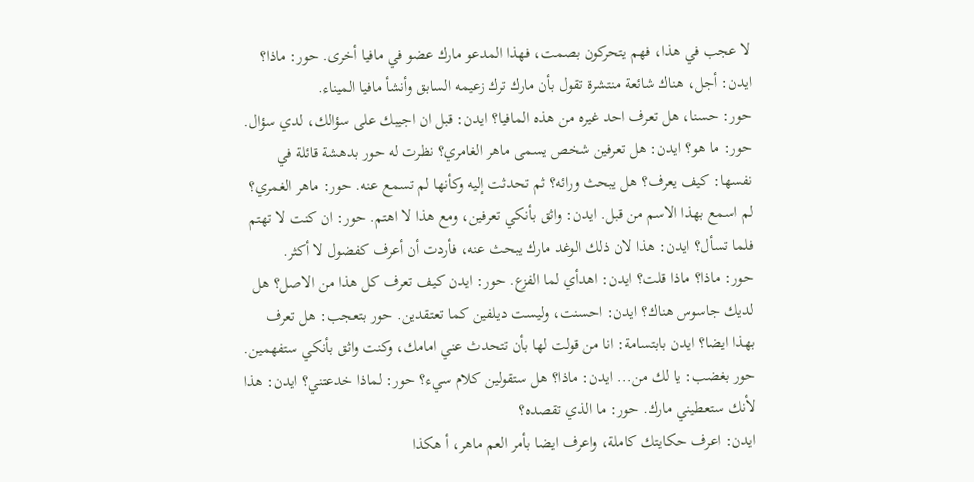لا عجب في هذا، فهم يتحركون بصمت، فهذا المدعو مارك عضو في مافيا أخرى. حور: ماذا؟ ايدن: أجل، هناك شائعة منتشرة تقول بأن مارك ترك زعيمه السابق وأنشأ مافيا الميناء.
حور: حسنا، هل تعرف احد غيره من هذه المافيا؟ ايدن: قبل ان اجيبك على سؤالك، لدي سؤال. حور: ما هو؟ ايدن: هل تعرفين شخص يسمى ماهر الغامري؟ نظرت له حور بدهشة قائلة في نفسها: كيف يعرف؟ هل يبحث ورائه؟ ثم تحدثت إليه وكأنها لم تسمع عنه. حور: ماهر الغمري؟ لم اسمع بهذا الاسم من قبل. ايدن: واثق بأنكي تعرفين، ومع هذا لا اهتم. حور: ان كنت لا تهتم فلما تسأل؟ ايدن: هذا لان ذلك الوغد مارك يبحث عنه، فأردت أن أعرف كفضول لا أكثر.
حور: ماذا؟ ماذا قلت؟ ايدن: اهدأي لما الفزع. حور: ايدن كيف تعرف كل هذا من الاصل؟ هل لديك جاسوس هناك؟ ايدن: احسنت، وليست ديلفين كما تعتقدين. حور بتعجب: هل تعرف بهذا ايضا؟ ايدن بابتسامة: انا من قولت لها بأن تتحدث عني امامك، وكنت واثق بأنكي ستفهمين. حور بغضب: يا لك من... ايدن: ماذا؟ هل ستقولين كلام سيء؟ حور: لماذا خدعتني؟ ايدن: هذا لأنك ستعطيني مارك. حور: ما الذي تقصده؟
ايدن: اعرف حكايتك كاملة، واعرف ايضا بأمر العم ماهر، أ هكذا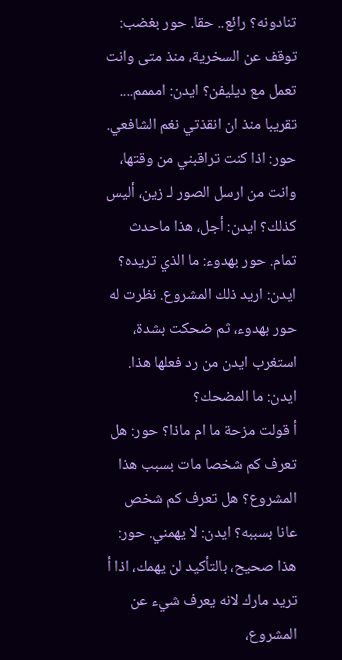تنادونه؟ رائع.. حقا. حور بغضب: توقف عن السخرية، منذ متى وانت تعمل مع ديليفن؟ ايدن: امممم.... تقريبا منذ ان انقذتي نغم الشافعي. حور: اذا كنت تراقبني من وقتها، وانت من ارسل الصور لـ زين، أليس كذلك؟ ايدن: أجل، هذا ماحدث تمام. حور بهدوء: ما الذي تريده؟ ايدن: اريد ذلك المشروع. نظرت له حور بهدوء، ثم ضحكت بشدة، استغرب ايدن من رد فعلها هذا. ايدن: ما المضحك؟
أ قولت مزحة ما ام ماذا؟ حور: هل تعرف كم شخصا مات بسبب هذا المشروع؟ هل تعرف كم شخص عانا بسببه؟ ايدن: لا يهمني. حور: هذا صحيح، بالتأكيد لن يهمك، اذا أ تريد مارك لانه يعرف شيء عن المشروع،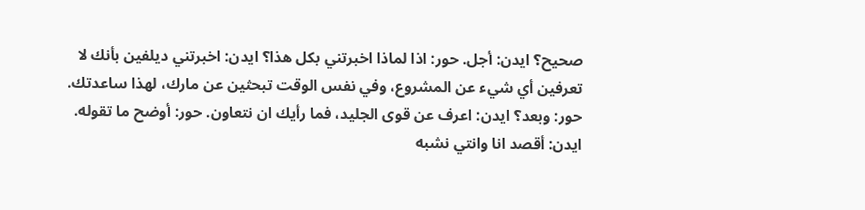صحيح؟ ايدن: أجل. حور: اذا لماذا اخبرتني بكل هذا؟ ايدن: اخبرتني ديلفين بأنك لا تعرفين أي شيء عن المشروع، وفي نفس الوقت تبحثين عن مارك، لهذا ساعدتك. حور: وبعد؟ ايدن: اعرف عن قوى الجليد، فما رأيك ان نتعاون. حور: أوضح ما تقوله.
ايدن: أقصد انا وانتي نشبه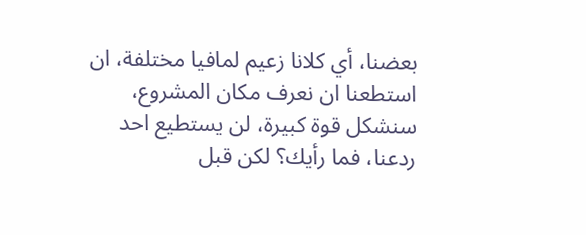بعضنا، أي كلانا زعيم لمافيا مختلفة، ان استطعنا ان نعرف مكان المشروع، سنشكل قوة كبيرة، لن يستطيع احد ردعنا، فما رأيك؟ لكن قبل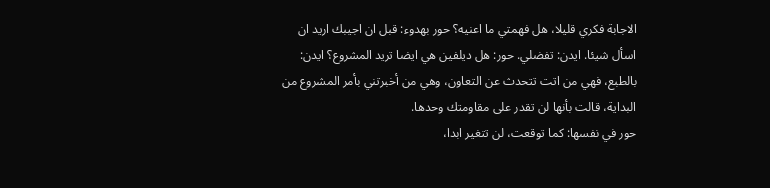الاجابة فكري قليلا، هل فهمتي ما اعنيه؟ حور بهدوء: قبل ان اجيبك اريد ان اسأل شيئا. ايدن: تفضلي. حور: هل ديلفين هي ايضا تريد المشروع؟ ايدن: بالطبع، فهي من اتت تتحدث عن التعاون، وهي من أخبرتني بأمر المشروع من البداية، قالت بأنها لن تقدر على مقاومتك وحدها.
حور في نفسها: كما توقعت، لن تتغير ابدا،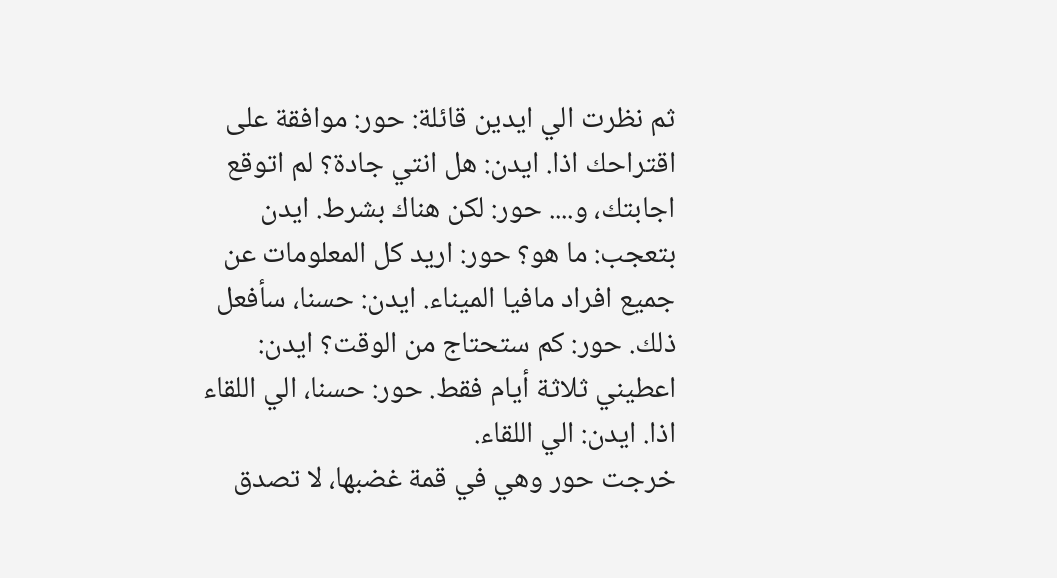ثم نظرت الي ايدين قائلة: حور: موافقة على اقتراحك اذا. ايدن: هل انتي جادة؟ لم اتوقع اجابتك، و.... حور: لكن هناك بشرط. ايدن بتعجب: ما هو؟ حور: اريد كل المعلومات عن جميع افراد مافيا الميناء. ايدن: حسنا، سأفعل ذلك. حور: كم ستحتاج من الوقت؟ ايدن: اعطيني ثلاثة أيام فقط. حور: حسنا، الي اللقاء اذا. ايدن: الي اللقاء.
خرجت حور وهي في قمة غضبها، لا تصدق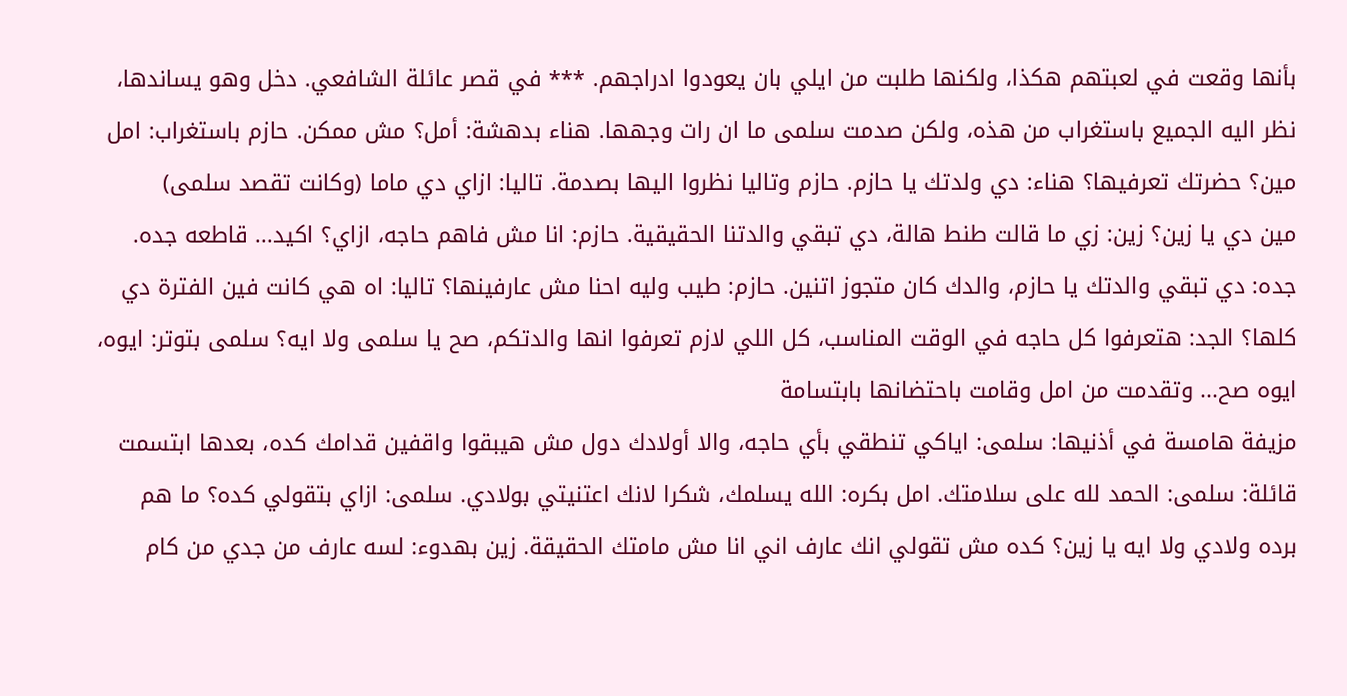بأنها وقعت في لعبتهم هكذا، ولكنها طلبت من ايلي بان يعودوا ادراجهم. *** في قصر عائلة الشافعي. دخل وهو يساندها، نظر اليه الجميع باستغراب من هذه، ولكن صدمت سلمى ما ان رات وجهها. هناء بدهشة: أمل؟ مش ممكن. حازم باستغراب: امل مين؟ حضرتك تعرفيها؟ هناء: دي ولدتك يا حازم. حازم وتاليا نظروا اليها بصدمة. تاليا: ازاي دي ماما (وكانت تقصد سلمى)
مين دي يا زين؟ زين: زي ما قالت طنط هالة، دي تبقي والدتنا الحقيقية. حازم: انا مش فاهم حاجه، ازاي؟ اكيد... قاطعه جده. جده: دي تبقي والدتك يا حازم، والدك كان متجوز اتنين. حازم: طيب وليه احنا مش عارفينها؟ تاليا: اه هي كانت فين الفترة دي كلها؟ الجد: هتعرفوا كل حاجه في الوقت المناسب، كل اللي لازم تعرفوا انها والدتكم، صح يا سلمى ولا ايه؟ سلمى بتوتر: ايوه، ايوه صح... وتقدمت من امل وقامت باحتضانها بابتسامة
مزيفة هامسة في أذنيها: سلمى: اياكي تنطقي بأي حاجه، والا أولادك دول مش هيبقوا واقفين قدامك كده، بعدها ابتسمت قائلة: سلمى: الحمد لله على سلامتك. امل بكره: الله يسلمك، شكرا لانك اعتنيتي بولادي. سلمى: ازاي بتقولي كده؟ ما هم برده ولادي ولا ايه يا زين؟ كده مش تقولي انك عارف اني انا مش مامتك الحقيقة. زين بهدوء: لسه عارف من جدي من كام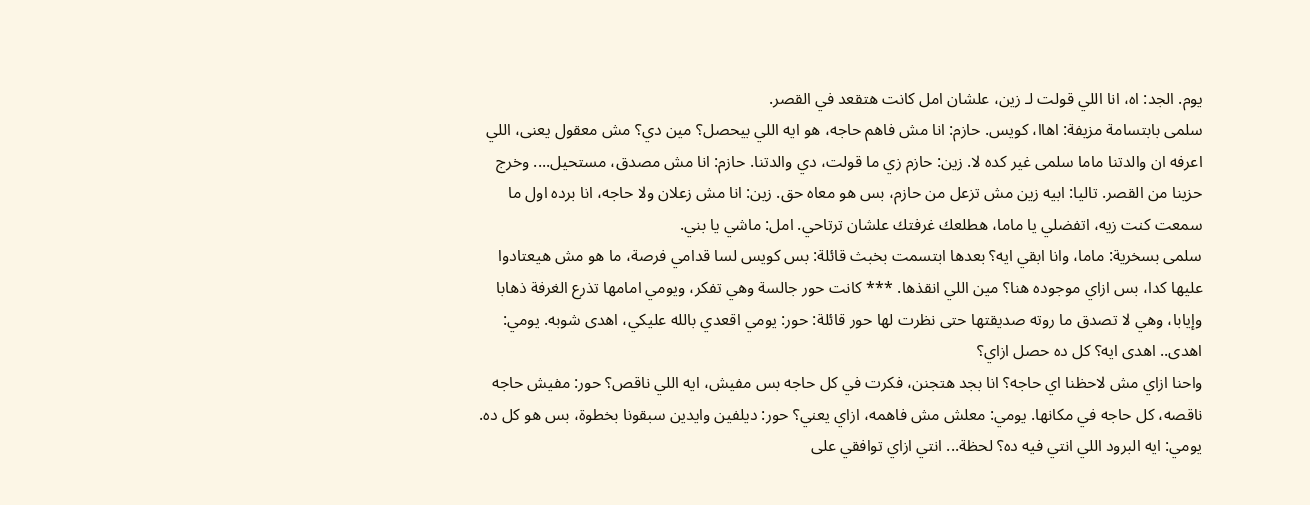يوم. الجد: اه، انا اللي قولت لـ زين، علشان امل كانت هتقعد في القصر.
سلمى بابتسامة مزيفة: اهاا، كويس. حازم: انا مش فاهم حاجه، هو ايه اللي بيحصل؟ مين دي؟ مش معقول يعنى، اللي اعرفه ان والدتنا ماما سلمى غير كده لا. زين: حازم زي ما قولت، دي والدتنا. حازم: انا مش مصدق، مستحيل.... وخرج حزينا من القصر. تاليا: ابيه زين مش تزعل من حازم، بس هو معاه حق. زين: انا مش زعلان ولا حاجه، انا برده اول ما سمعت كنت زيه، اتفضلي يا ماما، هطلعك غرفتك علشان ترتاحي. امل: ماشي يا بني.
سلمى بسخرية: ماما، وانا ابقي ايه؟ بعدها ابتسمت بخبث قائلة: بس كويس لسا قدامي فرصة، ما هو مش هيعتادوا عليها كدا، بس ازاي موجوده هنا؟ مين اللي انقذها. *** كانت حور جالسة وهي تفكر، ويومي امامها تذرع الغرفة ذهابا وإيابا، وهي لا تصدق ما روته صديقتها حتى نظرت لها حور قائلة: حور: يومي اقعدي بالله عليكي، اهدى شوبه. يومي: اهدى.. اهدى ايه؟ كل ده حصل ازاي؟
واحنا ازاي مش لاحظنا اي حاجه؟ انا بجد هتجنن، فكرت في كل حاجه بس مفيش، ايه اللي ناقص؟ حور: مفيش حاجه ناقصه، كل حاجه في مكانها. يومي: معلش مش فاهمه، ازاي يعني؟ حور: ديلفين وايدين سبقونا بخطوة، بس هو كل ده. يومي: ايه البرود اللي انتي فيه ده؟ لحظة... انتي ازاي توافقي على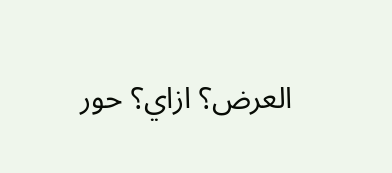العرض؟ ازاي؟ حور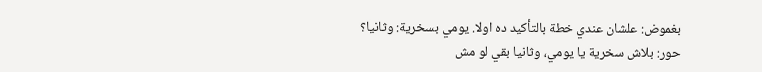بغموض: علشان عندي خطة بالتأكيد ده اولا. يومي بسخرية: وثانيا؟
حور: بلاش سخرية يا يومي، وثانيا بقي لو مش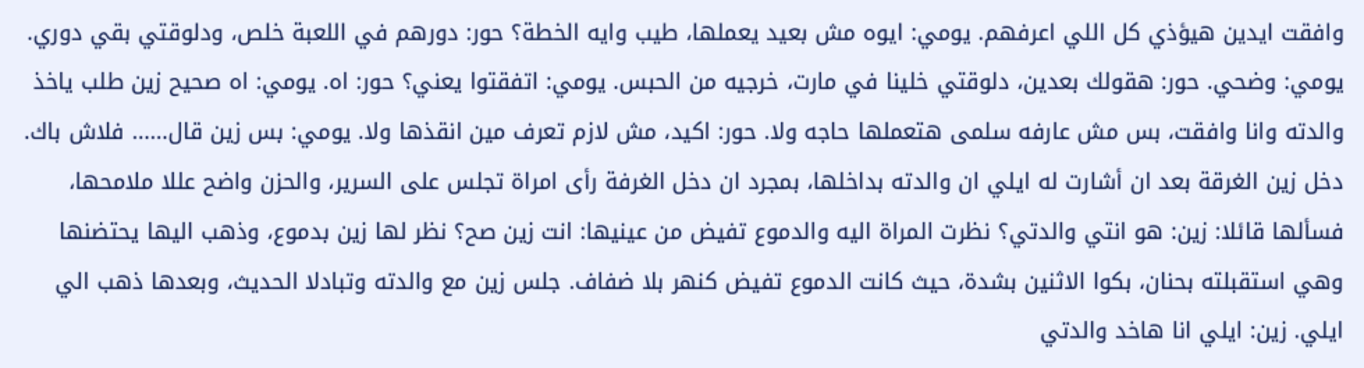وافقت ايدين هيؤذي كل اللي اعرفهم. يومي: ايوه مش بعيد يعملها، طيب وايه الخطة؟ حور: دورهم في اللعبة خلص، ودلوقتي بقي دوري. يومي: وضحي. حور: هقولك بعدين، دلوقتي خلينا في مارت، خرجيه من الحبس. يومي: اتفقتوا يعني؟ حور: اه. يومي: اه صحيح زين طلب ياخذ والدته وانا وافقت، بس مش عارفه سلمى هتعملها حاجه ولا. حور: اكيد، مش لازم تعرف مين انقذها ولا. يومي: بس زين قال...... فلاش باك.
دخل زين الغرقة بعد ان أشارت له ايلي ان والدته بداخلها، بمجرد ان دخل الغرفة رأى امراة تجلس على السرير، والحزن واضح عللا ملامحها، فسألها قائلا: زين: هو انتي والدتي؟ نظرت المراة اليه والدموع تفيض من عينيها: انت زين صح؟ نظر لها زين بدموع، وذهب اليها يحتضنها وهي استقبلته بحنان، بكوا الاثنين بشدة، حيث كانت الدموع تفيض كنهر بلا ضفاف. جلس زين مع والدته وتبادلا الحديث، وبعدها ذهب الي ايلي. زين: ايلي انا هاخد والدتي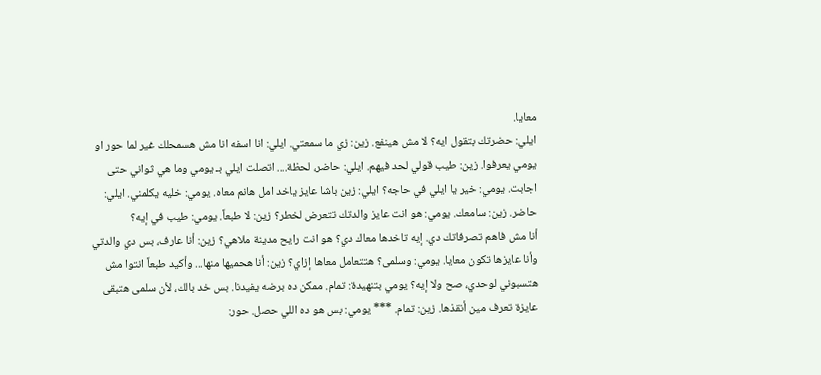معايا.
ايلي: حضرتك بتقول ايه؟ لا مش هينفع. زين: زي ما سمعتي. ايلي: انا اسفه انا مش هسمحلك غير لما حور او يومي يعرفوا. زين: طيب قولي لحد فيهم. ايلي: حاضر، لحظة.... اتصلت ايلي بـ يومي وما هي ثواني حتى اجابت. يومي: خير يا ايلي في حاجه؟ ايلي: زين باشا عايز ياخد امل هانم معاه. يومي: خليه يكلمني. ايلي: حاضر. زين: سامعك. يومي: هو انت عايز والدتك تتعرض لخطر؟ زين: لا طبعاً. يومي: طيب في إيه؟
أنا مش فاهم تصرفاتك دي. إيه تاخدها معاك دي؟ هو انت رايح مدينة ملاهي؟ زين: أنا عارف، بس دي والدتي وأنا عايزها تكون معايا. يومي: وسلمى؟ هتتعامل معاها إزاي؟ زين: أنا هحميها منها... وأكيد طبعاً انتوا مش هتسبوني لوحدي، صح ولا إيه؟ يومي بتنهيدة: تمام. ممكن ده برضه يفيدنا. بس خد بالك، لأن سلمى هتبقى عايزة تعرف مين أنقذها. زين: تمام. *** يومي: بس هو ده اللي حصل. حور: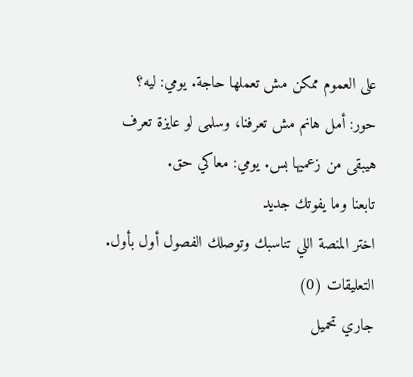على العموم ممكن مش تعملها حاجة. يومي: ليه؟
حور: أمل هانم مش تعرفنا، وسلمى لو عايزة تعرف هيبقى من زعميها بس. يومي: معاكي حق.
تابعنا وما يفوتك جديد
اختر المنصة اللي تناسبك وتوصلك الفصول أول بأول.
التعليقات (0)
جاري تحميل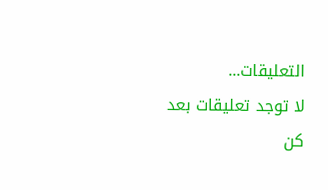التعليقات...
لا توجد تعليقات بعد
كن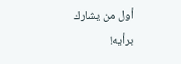أول من يشارك برأيه!